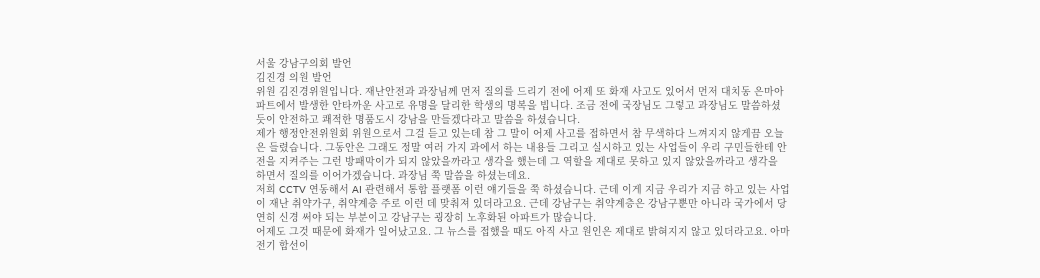서울 강남구의회 발언
김진경 의원 발언
위원 김진경위원입니다. 재난안전과 과장님께 먼저 질의를 드리기 전에 어제 또 화재 사고도 있어서 먼저 대치동 은마아파트에서 발생한 안타까운 사고로 유명을 달리한 학생의 명복을 빕니다. 조금 전에 국장님도 그렇고 과장님도 말씀하셨듯이 안전하고 쾌적한 명품도시 강남을 만들겠다라고 말씀을 하셨습니다.
제가 행정안전위원회 위원으로서 그걸 듣고 있는데 참 그 말이 어제 사고를 접하면서 참 무색하다 느껴지지 않게끔 오늘은 들렸습니다. 그동안은 그래도 정말 여러 가지 과에서 하는 내용들 그리고 실시하고 있는 사업들이 우리 구민들한테 안전을 지켜주는 그런 방패막이가 되지 않았을까라고 생각을 했는데 그 역할을 제대로 못하고 있지 않았을까라고 생각을 하면서 질의를 이어가겠습니다. 과장님 쭉 말씀을 하셨는데요.
저희 CCTV 연동해서 AI 관련해서 통합 플랫폼 이런 얘기들을 쭉 하셨습니다. 근데 이게 지금 우리가 지금 하고 있는 사업이 재난 취약가구, 취약계층 주로 이런 데 맞춰져 있더라고요. 근데 강남구는 취약계층은 강남구뿐만 아니라 국가에서 당연히 신경 써야 되는 부분이고 강남구는 굉장히 노후화된 아파트가 많습니다.
어제도 그것 때문에 화재가 일어났고요. 그 뉴스를 접했을 때도 아직 사고 원인은 제대로 밝혀지지 않고 있더라고요. 아마 전기 합선이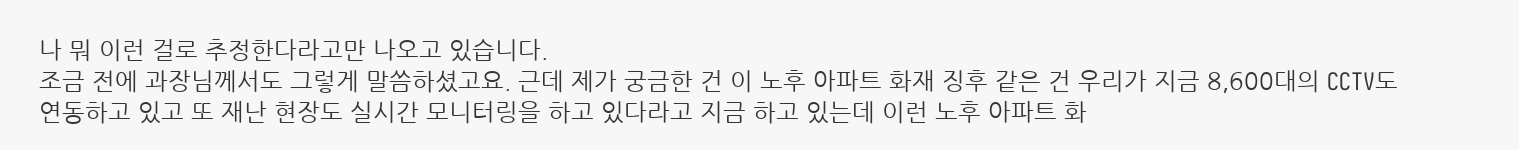나 뭐 이런 걸로 추정한다라고만 나오고 있습니다.
조금 전에 과장님께서도 그렇게 말씀하셨고요. 근데 제가 궁금한 건 이 노후 아파트 화재 징후 같은 건 우리가 지금 8,600대의 CCTV도 연동하고 있고 또 재난 현장도 실시간 모니터링을 하고 있다라고 지금 하고 있는데 이런 노후 아파트 화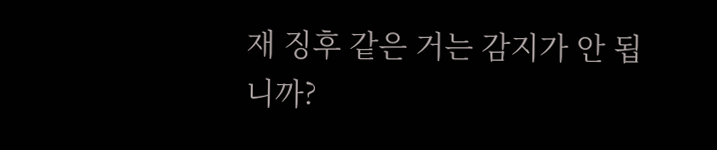재 징후 같은 거는 감지가 안 됩니까?